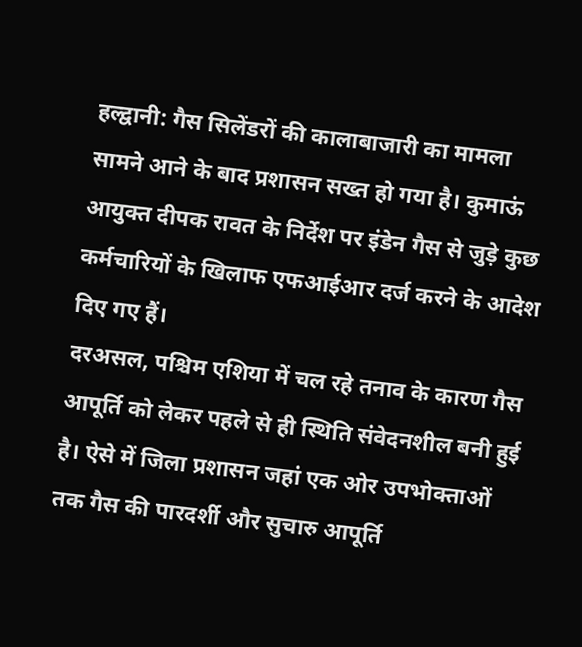हल्द्वानी: गैस सिलेंडरों की कालाबाजारी का मामला सामने आने के बाद प्रशासन सख्त हो गया है। कुमाऊं आयुक्त दीपक रावत के निर्देश पर इंडेन गैस से जुड़े कुछ कर्मचारियों के खिलाफ एफआईआर दर्ज करने के आदेश दिए गए हैं।
दरअसल, पश्चिम एशिया में चल रहे तनाव के कारण गैस आपूर्ति को लेकर पहले से ही स्थिति संवेदनशील बनी हुई है। ऐसे में जिला प्रशासन जहां एक ओर उपभोक्ताओं तक गैस की पारदर्शी और सुचारु आपूर्ति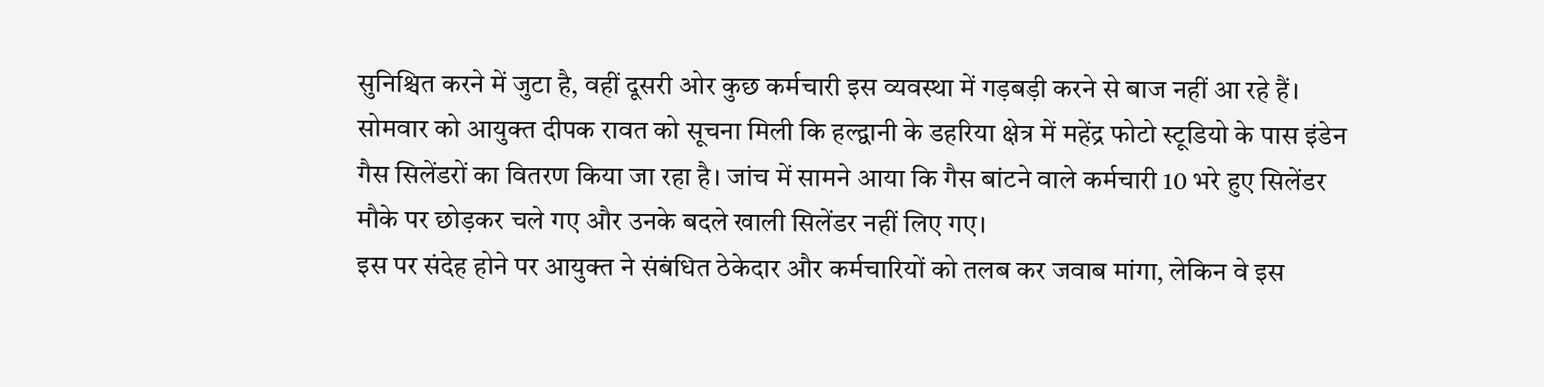सुनिश्चित करने में जुटा है, वहीं दूसरी ओर कुछ कर्मचारी इस व्यवस्था में गड़बड़ी करने से बाज नहीं आ रहे हैं।
सोमवार को आयुक्त दीपक रावत को सूचना मिली कि हल्द्वानी के डहरिया क्षेत्र में महेंद्र फोटो स्टूडियो के पास इंडेन गैस सिलेंडरों का वितरण किया जा रहा है। जांच में सामने आया कि गैस बांटने वाले कर्मचारी 10 भरे हुए सिलेंडर मौके पर छोड़कर चले गए और उनके बदले खाली सिलेंडर नहीं लिए गए।
इस पर संदेह होने पर आयुक्त ने संबंधित ठेकेदार और कर्मचारियों को तलब कर जवाब मांगा, लेकिन वे इस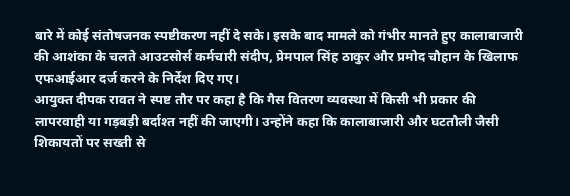बारे में कोई संतोषजनक स्पष्टीकरण नहीं दे सके। इसके बाद मामले को गंभीर मानते हुए कालाबाजारी की आशंका के चलते आउटसोर्स कर्मचारी संदीप, प्रेमपाल सिंह ठाकुर और प्रमोद चौहान के खिलाफ एफआईआर दर्ज करने के निर्देश दिए गए।
आयुक्त दीपक रावत ने स्पष्ट तौर पर कहा है कि गैस वितरण व्यवस्था में किसी भी प्रकार की लापरवाही या गड़बड़ी बर्दाश्त नहीं की जाएगी। उन्होंने कहा कि कालाबाजारी और घटतौली जैसी शिकायतों पर सख्ती से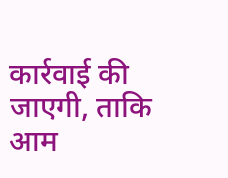कार्रवाई की जाएगी, ताकि आम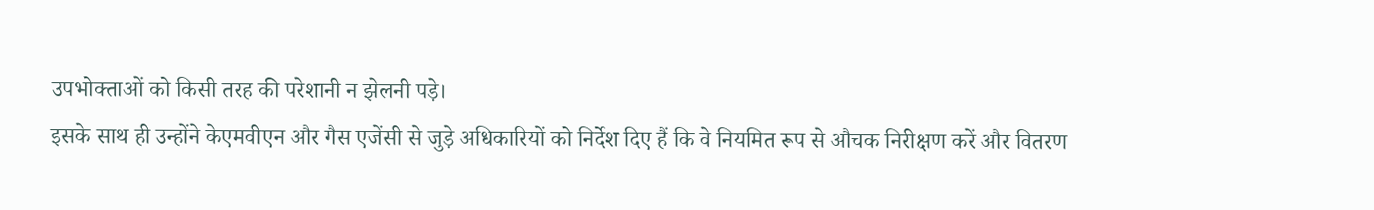उपभोक्ताओं को किसी तरह की परेशानी न झेलनी पड़े।
इसके साथ ही उन्होंने केएमवीएन और गैस एजेंसी से जुड़े अधिकारियों को निर्देश दिए हैं कि वे नियमित रूप से औचक निरीक्षण करें और वितरण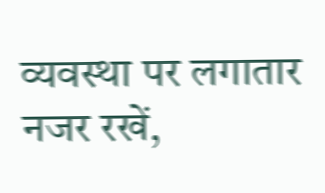व्यवस्था पर लगातार नजर रखें,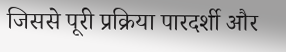जिससे पूरी प्रक्रिया पारदर्शी और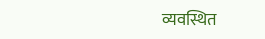व्यवस्थित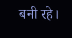बनी रहे।